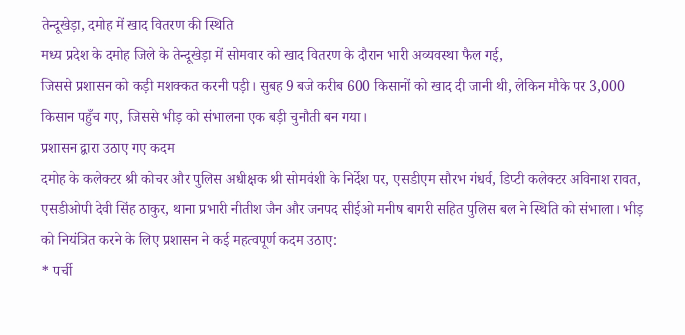तेन्दूखेड़ा, दमोह में खाद वितरण की स्थिति
मध्य प्रदेश के दमोह जिले के तेन्दूखेड़ा में सोमवार को खाद वितरण के दौरान भारी अव्यवस्था फैल गई,
जिससे प्रशासन को कड़ी मशक्कत करनी पड़ी। सुबह 9 बजे करीब 600 किसानों को खाद दी जानी थी, लेकिन मौके पर 3,000 किसान पहुँच गए, जिससे भीड़ को संभालना एक बड़ी चुनौती बन गया।
प्रशासन द्वारा उठाए गए कदम
दमोह के कलेक्टर श्री कोचर और पुलिस अधीक्षक श्री सोमवंशी के निर्देश पर, एसडीएम सौरभ गंधर्व, डिप्टी कलेक्टर अविनाश रावत, एसडीओपी देवी सिंह ठाकुर, थाना प्रभारी नीतीश जैन और जनपद सीईओ मनीष बागरी सहित पुलिस बल ने स्थिति को संभाला। भीड़ को नियंत्रित करने के लिए प्रशासन ने कई महत्वपूर्ण कदम उठाए:
* पर्ची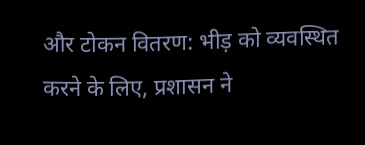और टोकन वितरण: भीड़ को व्यवस्थित करने के लिए, प्रशासन ने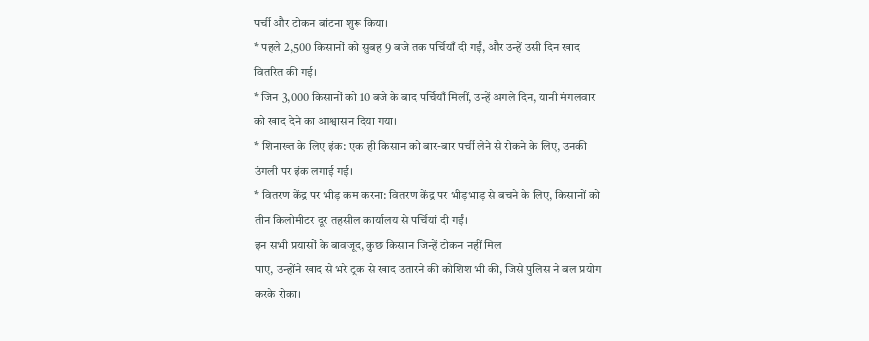पर्ची और टोकन बांटना शुरू किया।
* पहले 2,500 किसानों को सुबह 9 बजे तक पर्चियाँ दी गईं, और उन्हें उसी दिन खाद वितरित की गई।
* जिन 3,000 किसानों को 10 बजे के बाद पर्चियाँ मिलीं, उन्हें अगले दिन, यानी मंगलवार को खाद देने का आश्वासन दिया गया।
* शिनाख्त के लिए इंक: एक ही किसान को बार-बार पर्ची लेने से रोकने के लिए, उनकी उंगली पर इंक लगाई गई।
* वितरण केंद्र पर भीड़ कम करना: वितरण केंद्र पर भीड़भाड़ से बचने के लिए, किसानों को तीन किलोमीटर दूर तहसील कार्यालय से पर्चियां दी गईं।
इन सभी प्रयासों के बावजूद, कुछ किसान जिन्हें टोकन नहीं मिल
पाए, उन्होंने खाद से भरे ट्रक से खाद उतारने की कोशिश भी की, जिसे पुलिस ने बल प्रयोग करके रोका।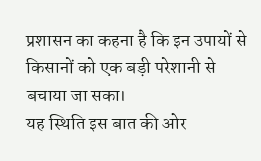प्रशासन का कहना है कि इन उपायों से किसानों को एक बड़ी परेशानी से बचाया जा सका।
यह स्थिति इस बात की ओर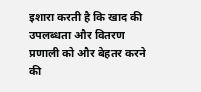इशारा करती है कि खाद की उपलब्धता और वितरण प्रणाली को और बेहतर करने की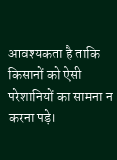आवश्यकता है ताकि किसानों को ऐसी परेशानियों का सामना न करना पड़े।